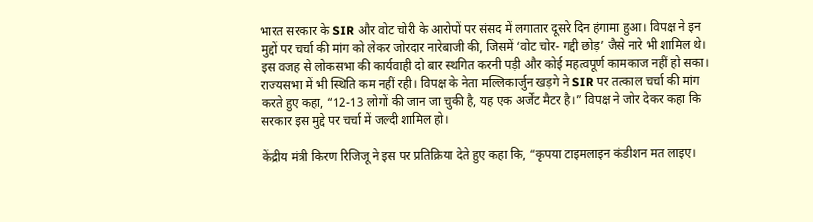भारत सरकार के SIR और वोट चोरी के आरोपों पर संसद में लगातार दूसरे दिन हंगामा हुआ। विपक्ष ने इन मुद्दों पर चर्चा की मांग को लेकर जोरदार नारेबाजी की, जिसमें ‘वोट चोर- गद्दी छोड़’ जैसे नारे भी शामिल थे। इस वजह से लोकसभा की कार्यवाही दो बार स्थगित करनी पड़ी और कोई महत्वपूर्ण कामकाज नहीं हो सका।
राज्यसभा में भी स्थिति कम नहीं रही। विपक्ष के नेता मल्लिकार्जुन खड़गे ने SIR पर तत्काल चर्चा की मांग करते हुए कहा, “12-13 लोगों की जान जा चुकी है, यह एक अर्जेंट मैटर है।” विपक्ष ने जोर देकर कहा कि सरकार इस मुद्दे पर चर्चा में जल्दी शामिल हो।

केंद्रीय मंत्री किरण रिजिजू ने इस पर प्रतिक्रिया देते हुए कहा कि, “कृपया टाइमलाइन कंडीशन मत लाइए।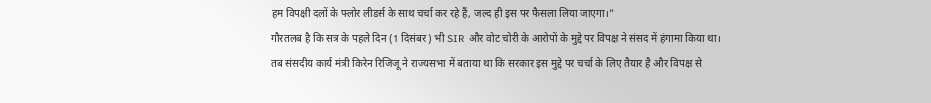हम विपक्षी दलों के फ्लोर लीडर्स के साथ चर्चा कर रहे हैं, जल्द ही इस पर फैसला लिया जाएगा।”
गौरतलब है कि सत्र के पहले दिन (1 दिसंबर) भी SIR और वोट चोरी के आरोपों के मुद्दे पर विपक्ष ने संसद में हंगामा किया था। तब संसदीय कार्य मंत्री किरेन रिजिजू ने राज्यसभा में बताया था कि सरकार इस मुद्दे पर चर्चा के लिए तैयार है और विपक्ष से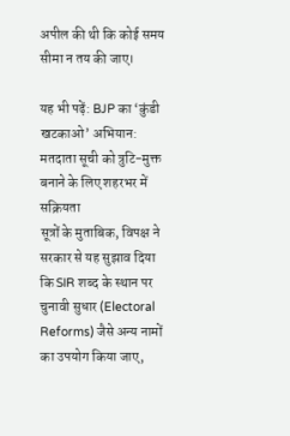अपील की थी कि कोई समय सीमा न तय की जाए।

यह भी पढ़ें: BJP का ‘कुंडी खटकाओ’ अभियान: मतदाता सूची को त्रुटि-मुक्त बनाने के लिए शहरभर में सक्रियता
सूत्रों के मुताबिक, विपक्ष ने सरकार से यह सुझाव दिया कि SIR शब्द के स्थान पर चुनावी सुधार (Electoral Reforms) जैसे अन्य नामों का उपयोग किया जाए,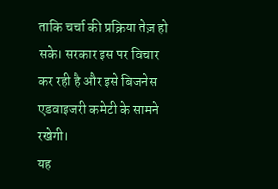ताकि चर्चा की प्रक्रिया तेज़ हो सके। सरकार इस पर विचार कर रही है और इसे बिजनेस एडवाइजरी कमेटी के सामने रखेगी।
यह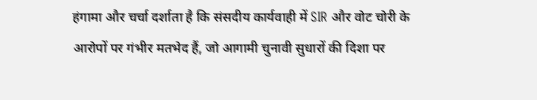हंगामा और चर्चा दर्शाता है कि संसदीय कार्यवाही में SIR और वोट चोरी के आरोपों पर गंभीर मतभेद हैं, जो आगामी चुनावी सुधारों की दिशा पर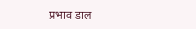प्रभाव डाल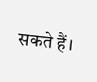सकते हैं।